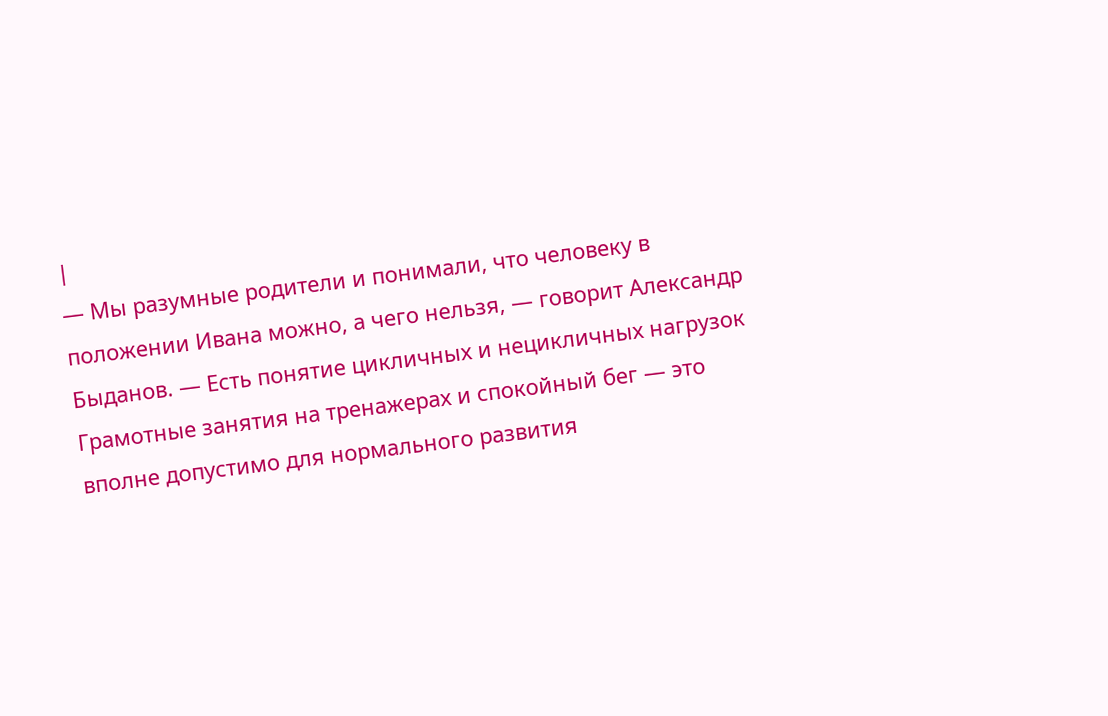|
— Мы разумные родители и понимали, что человеку в положении Ивана можно, а чего нельзя, — говорит Александр Быданов. — Есть понятие цикличных и нецикличных нагрузок Грамотные занятия на тренажерах и спокойный бег — это вполне допустимо для нормального развития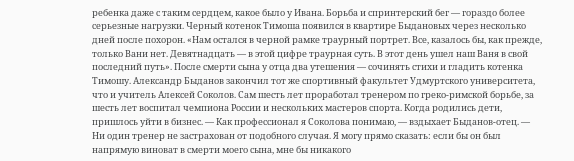ребенка даже с таким сердцем, какое было у Ивана. Борьба и спринтерский бег — гораздо более серьезные нагрузки. Черный котенок Тимоша появился в квартире Быдановых через несколько дней после похорон. «Нам остался в черной рамке траурный портрет. Все, казалось бы, как прежде, только Вани нет. Девятнадцать — в этой цифре траурная суть. В этот день ушел наш Ваня в свой последний путь». После смерти сына у отца два утешения — сочинять стихи и гладить котенка Тимошу. Александр Быданов закончил тот же спортивный факультет Удмуртского университета, что и учитель Алексей Соколов. Сам шесть лет проработал тренером по греко-римской борьбе, за шесть лет воспитал чемпиона России и нескольких мастеров спорта. Когда родились дети, пришлось уйти в бизнес. — Как профессионал я Соколова понимаю, — вздыхает Быданов-отец. — Ни один тренер не застрахован от подобного случая. Я могу прямо сказать: если бы он был напрямую виноват в смерти моего сына, мне бы никакого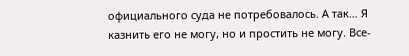официального суда не потребовалось. А так… Я казнить его не могу, но и простить не могу. Все-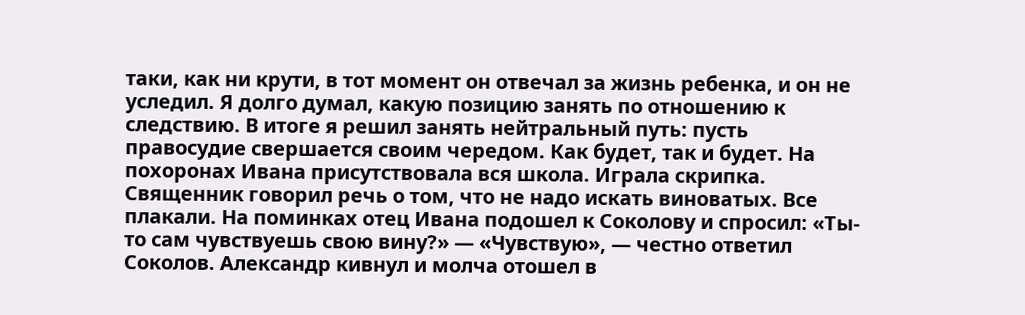таки, как ни крути, в тот момент он отвечал за жизнь ребенка, и он не уследил. Я долго думал, какую позицию занять по отношению к следствию. В итоге я решил занять нейтральный путь: пусть правосудие свершается своим чередом. Как будет, так и будет. На похоронах Ивана присутствовала вся школа. Играла скрипка. Священник говорил речь о том, что не надо искать виноватых. Все плакали. На поминках отец Ивана подошел к Соколову и спросил: «Ты-то сам чувствуешь свою вину?» — «Чувствую», — честно ответил Соколов. Александр кивнул и молча отошел в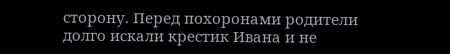сторону. Перед похоронами родители долго искали крестик Ивана и не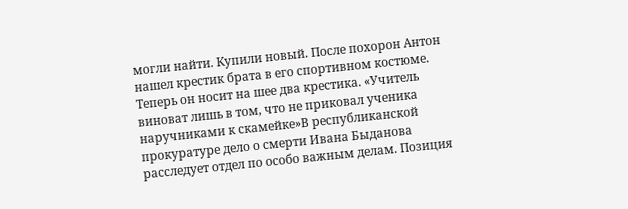могли найти. Купили новый. После похорон Антон нашел крестик брата в его спортивном костюме. Теперь он носит на шее два крестика. «Учитель виноват лишь в том, что не приковал ученика наручниками к скамейке»В республиканской прокуратуре дело о смерти Ивана Быданова расследует отдел по особо важным делам. Позиция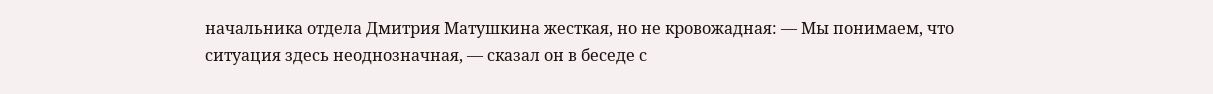начальника отдела Дмитрия Матушкина жесткая, но не кровожадная: — Мы понимаем, что ситуация здесь неоднозначная, — сказал он в беседе с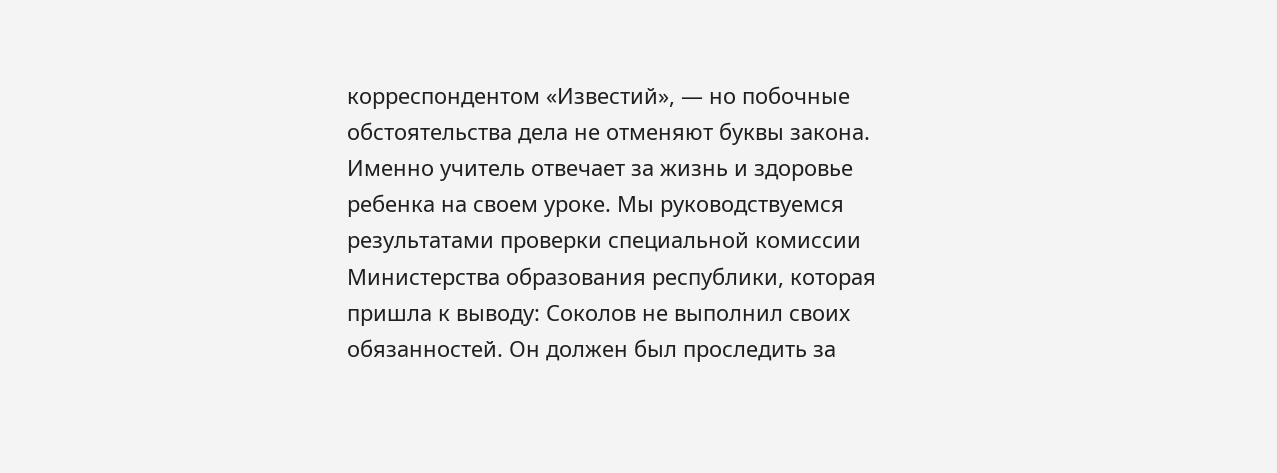корреспондентом «Известий», — но побочные обстоятельства дела не отменяют буквы закона. Именно учитель отвечает за жизнь и здоровье ребенка на своем уроке. Мы руководствуемся результатами проверки специальной комиссии Министерства образования республики, которая пришла к выводу: Соколов не выполнил своих обязанностей. Он должен был проследить за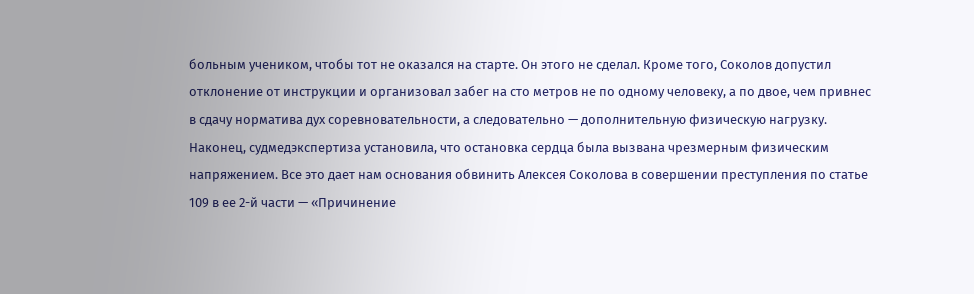больным учеником, чтобы тот не оказался на старте. Он этого не сделал. Кроме того, Соколов допустил отклонение от инструкции и организовал забег на сто метров не по одному человеку, а по двое, чем привнес в сдачу норматива дух соревновательности, а следовательно — дополнительную физическую нагрузку. Наконец, судмедэкспертиза установила, что остановка сердца была вызвана чрезмерным физическим напряжением. Все это дает нам основания обвинить Алексея Соколова в совершении преступления по статье 109 в ее 2-й части — «Причинение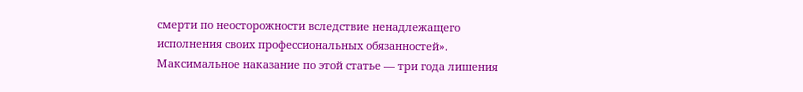смерти по неосторожности вследствие ненадлежащего исполнения своих профессиональных обязанностей». Максимальное наказание по этой статье — три года лишения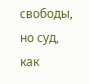свободы, но суд, как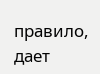правило, дает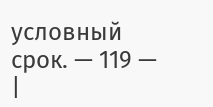условный срок. — 119 —
|